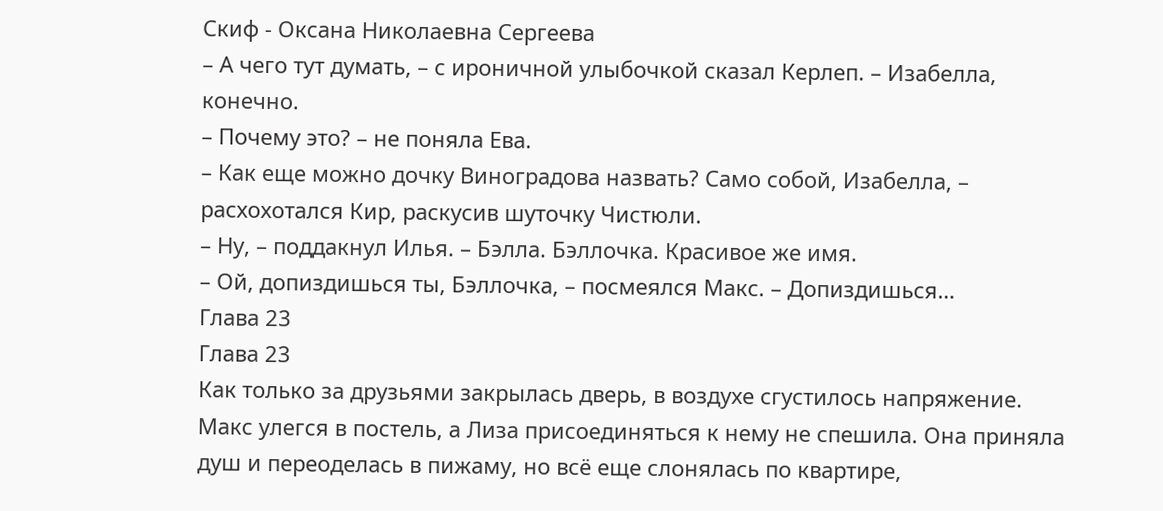Скиф - Оксана Николаевна Сергеева
– А чего тут думать, – с ироничной улыбочкой сказал Керлеп. – Изабелла, конечно.
– Почему это? – не поняла Ева.
– Как еще можно дочку Виноградова назвать? Само собой, Изабелла, – расхохотался Кир, раскусив шуточку Чистюли.
– Ну, – поддакнул Илья. – Бэлла. Бэллочка. Красивое же имя.
– Ой, допиздишься ты, Бэллочка, – посмеялся Макс. – Допиздишься…
Глава 23
Глава 23
Как только за друзьями закрылась дверь, в воздухе сгустилось напряжение.
Макс улегся в постель, а Лиза присоединяться к нему не спешила. Она приняла душ и переоделась в пижаму, но всё еще слонялась по квартире,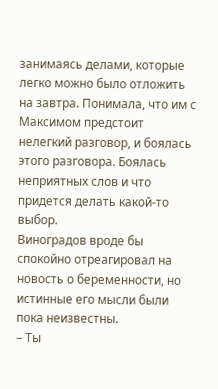занимаясь делами, которые легко можно было отложить на завтра. Понимала, что им с Максимом предстоит нелегкий разговор, и боялась этого разговора. Боялась неприятных слов и что придется делать какой-то выбор.
Виноградов вроде бы спокойно отреагировал на новость о беременности, но истинные его мысли были пока неизвестны.
– Ты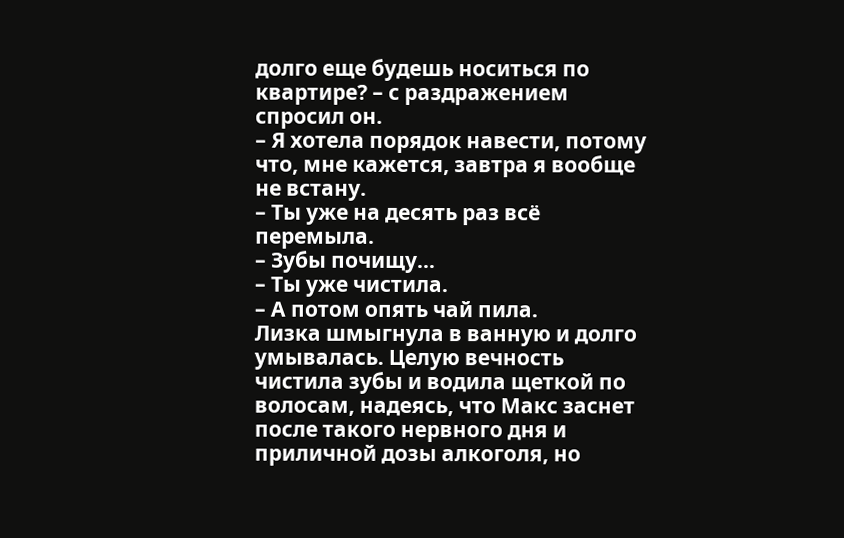долго еще будешь носиться по квартире? – с раздражением спросил он.
– Я хотела порядок навести, потому что, мне кажется, завтра я вообще не встану.
– Ты уже на десять раз всё перемыла.
– Зубы почищу…
– Ты уже чистила.
– А потом опять чай пила.
Лизка шмыгнула в ванную и долго умывалась. Целую вечность чистила зубы и водила щеткой по волосам, надеясь, что Макс заснет после такого нервного дня и приличной дозы алкоголя, но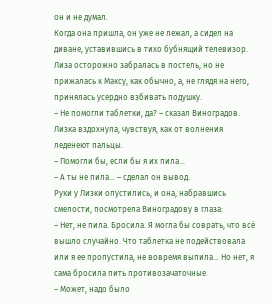он и не думал.
Когда она пришла, он уже не лежал, а сидел на диване, уставившись в тихо бубнящий телевизор.
Лиза осторожно забралась в постель, но не прижалась к Максу, как обычно, а, не глядя на него, принялась усердно взбивать подушку.
– Не помогли таблетки, да? – сказал Виноградов.
Лизка вздохнула, чувствуя, как от волнения леденеют пальцы.
– Помогли бы, если бы я их пила…
– А ты не пила… – сделал он вывод.
Руки у Лизки опустились, и она, набравшись смелости, посмотрела Виноградову в глаза:
– Нет, не пила. Бросила. Я могла бы соврать, что всё вышло случайно. Что таблетка не подействовала или я ее пропустила, не вовремя выпила… Но нет, я сама бросила пить противозачаточные.
– Может, надо было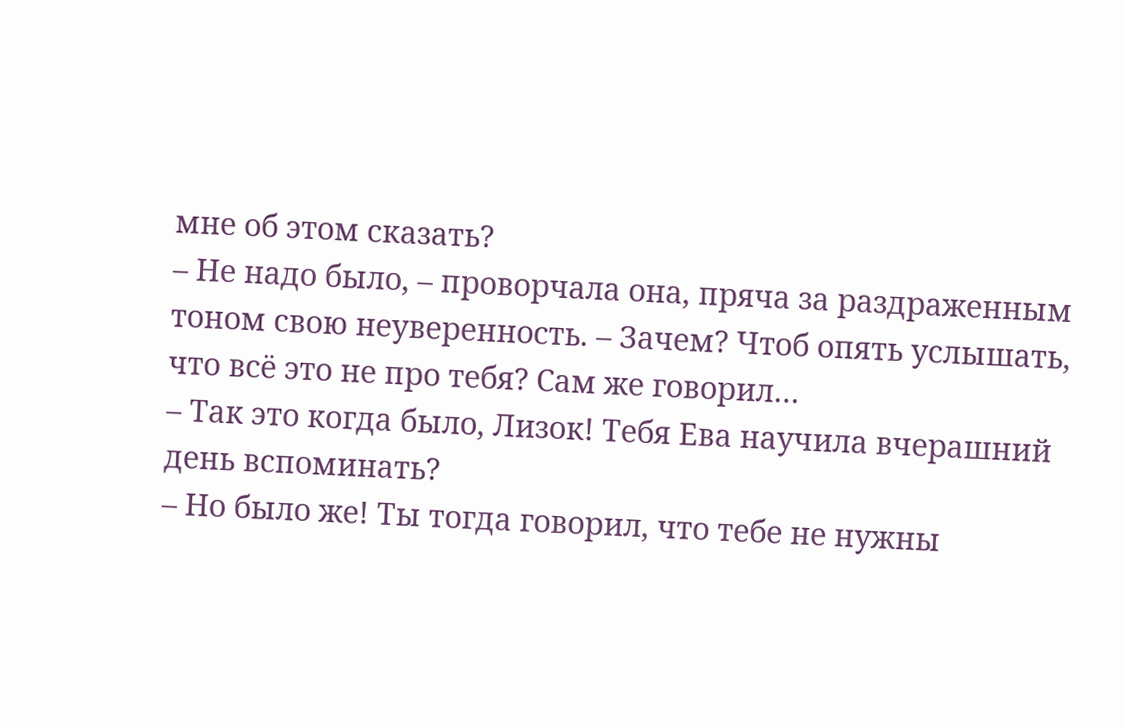мне об этом сказать?
– Не надо было, – проворчала она, пряча за раздраженным тоном свою неуверенность. – Зачем? Чтоб опять услышать, что всё это не про тебя? Сам же говорил…
– Так это когда было, Лизок! Тебя Ева научила вчерашний день вспоминать?
– Но было же! Ты тогда говорил, что тебе не нужны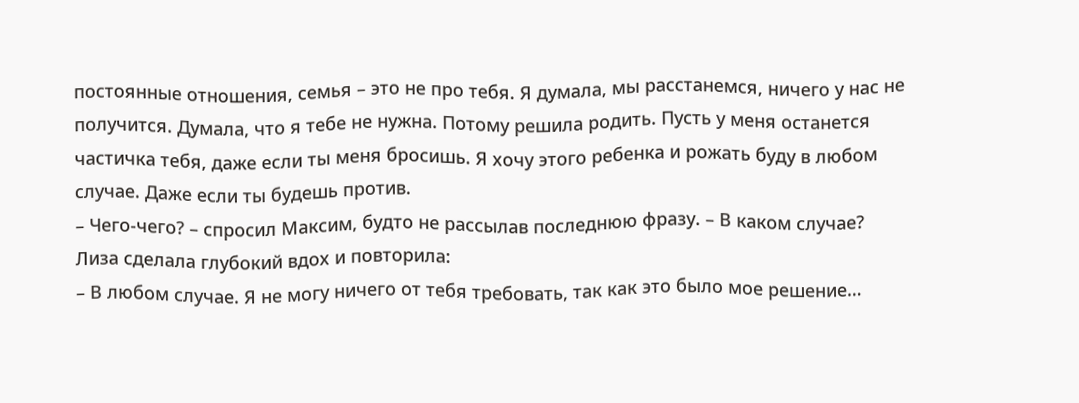постоянные отношения, семья – это не про тебя. Я думала, мы расстанемся, ничего у нас не получится. Думала, что я тебе не нужна. Потому решила родить. Пусть у меня останется частичка тебя, даже если ты меня бросишь. Я хочу этого ребенка и рожать буду в любом случае. Даже если ты будешь против.
– Чего-чего? – спросил Максим, будто не рассылав последнюю фразу. – В каком случае?
Лиза сделала глубокий вдох и повторила:
– В любом случае. Я не могу ничего от тебя требовать, так как это было мое решение…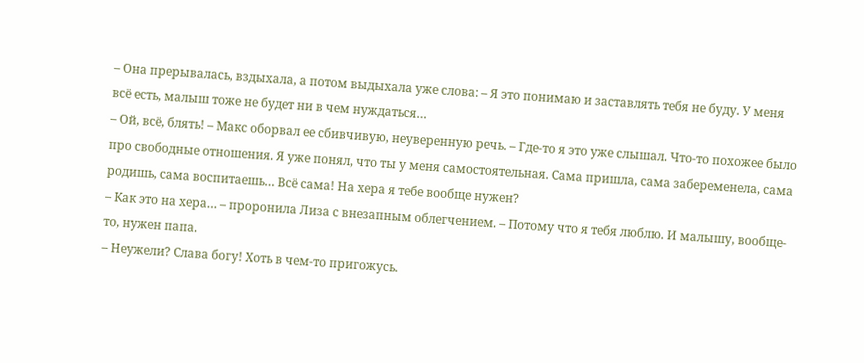– Она прерывалась, вздыхала, а потом выдыхала уже слова: – Я это понимаю и заставлять тебя не буду. У меня всё есть, малыш тоже не будет ни в чем нуждаться…
– Ой, всё, блять! – Макс оборвал ее сбивчивую, неуверенную речь. – Где-то я это уже слышал. Что-то похожее было про свободные отношения. Я уже понял, что ты у меня самостоятельная. Сама пришла, сама забеременела, сама родишь, сама воспитаешь… Всё сама! На хера я тебе вообще нужен?
– Как это на хера… – проронила Лиза с внезапным облегчением. – Потому что я тебя люблю. И малышу, вообще-то, нужен папа.
– Неужели? Слава богу! Хоть в чем-то пригожусь.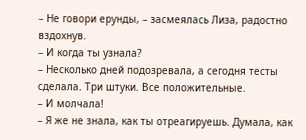– Не говори ерунды, – засмеялась Лиза, радостно вздохнув.
– И когда ты узнала?
– Несколько дней подозревала, а сегодня тесты сделала. Три штуки. Все положительные.
– И молчала!
– Я же не знала, как ты отреагируешь. Думала, как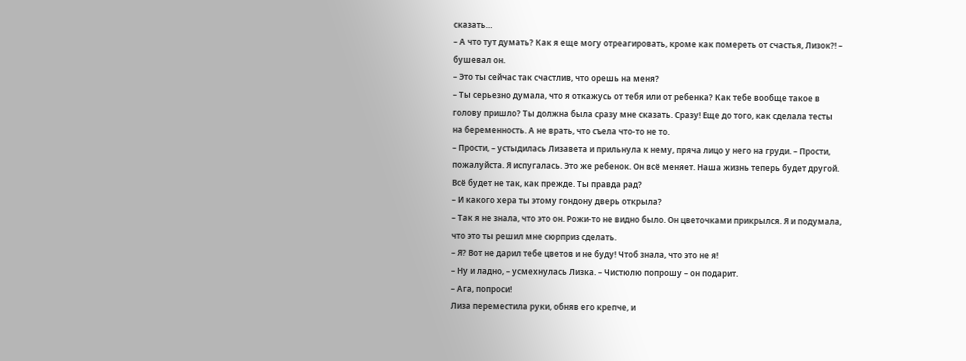сказать…
– А что тут думать? Как я еще могу отреагировать, кроме как помереть от счастья, Лизок?! – бушевал он.
– Это ты сейчас так счастлив, что орешь на меня?
– Ты серьезно думала, что я откажусь от тебя или от ребенка? Как тебе вообще такое в голову пришло? Ты должна была сразу мне сказать. Сразу! Еще до того, как сделала тесты на беременность. А не врать, что съела что-то не то.
– Прости, – устыдилась Лизавета и прильнула к нему, пряча лицо у него на груди. – Прости, пожалуйста. Я испугалась. Это же ребенок. Он всё меняет. Наша жизнь теперь будет другой. Всё будет не так, как прежде. Ты правда рад?
– И какого хера ты этому гондону дверь открыла?
– Так я не знала, что это он. Рожи-то не видно было. Он цветочками прикрылся. Я и подумала, что это ты решил мне сюрприз сделать.
– Я? Вот не дарил тебе цветов и не буду! Чтоб знала, что это не я!
– Ну и ладно, – усмехнулась Лизка. – Чистюлю попрошу – он подарит.
– Ага, попроси!
Лиза переместила руки, обняв его крепче, и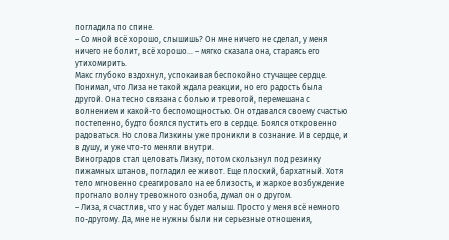погладила по спине.
– Со мной всё хорошо, слышишь? Он мне ничего не сделал, у меня ничего не болит, всё хорошо… – мягко сказала она, стараясь его утихомирить.
Макс глубоко вздохнул, успокаивая беспокойно стучащее сердце. Понимал, что Лиза не такой ждала реакции, но его радость была другой. Она тесно связана с болью и тревогой, перемешана с волнением и какой-то беспомощностью. Он отдавался своему счастью постепенно, будто боялся пустить его в сердце. Боялся откровенно радоваться. Но слова Лизкины уже проникли в сознание. И в сердце, и в душу, и уже что-то меняли внутри.
Виноградов стал целовать Лизку, потом скользнул под резинку пижамных штанов, погладил ее живот. Еще плоский, бархатный. Хотя тело мгновенно среагировало на ее близость, и жаркое возбуждение прогнало волну тревожного озноба, думал он о другом.
– Лиза, я счастлив, что у нас будет малыш. Просто у меня всё немного по-другому. Да, мне не нужны были ни серьезные отношения,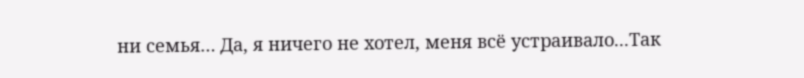ни семья… Да, я ничего не хотел, меня всё устраивало...Так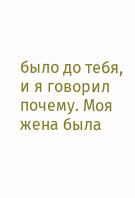было до тебя, и я говорил почему. Моя жена была